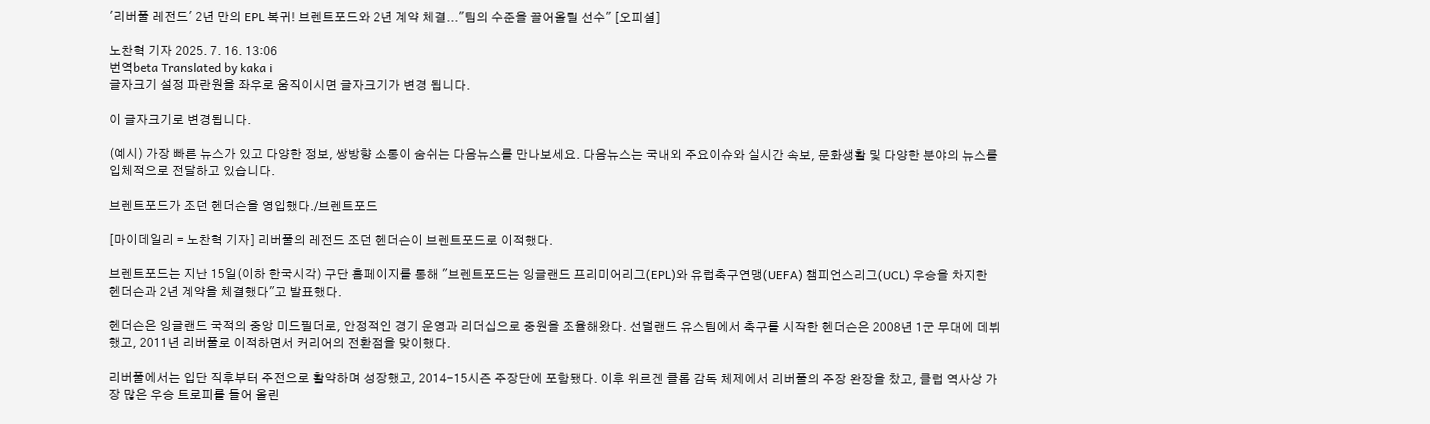'리버풀 레전드' 2년 만의 EPL 복귀! 브렌트포드와 2년 계약 체결..."팀의 수준을 끌어올릴 선수" [오피셜]

노찬혁 기자 2025. 7. 16. 13:06
번역beta Translated by kaka i
글자크기 설정 파란원을 좌우로 움직이시면 글자크기가 변경 됩니다.

이 글자크기로 변경됩니다.

(예시) 가장 빠른 뉴스가 있고 다양한 정보, 쌍방향 소통이 숨쉬는 다음뉴스를 만나보세요. 다음뉴스는 국내외 주요이슈와 실시간 속보, 문화생활 및 다양한 분야의 뉴스를 입체적으로 전달하고 있습니다.

브렌트포드가 조던 헨더슨을 영입했다./브렌트포드

[마이데일리 = 노찬혁 기자] 리버풀의 레전드 조던 헨더슨이 브렌트포드로 이적했다.

브렌트포드는 지난 15일(이하 한국시각) 구단 홈페이지를 통해 "브렌트포드는 잉글랜드 프리미어리그(EPL)와 유럽축구연맹(UEFA) 챔피언스리그(UCL) 우승을 차지한 헨더슨과 2년 계약을 체결했다"고 발표했다.

헨더슨은 잉글랜드 국적의 중앙 미드필더로, 안정적인 경기 운영과 리더십으로 중원을 조율해왔다. 선덜랜드 유스팀에서 축구를 시작한 헨더슨은 2008년 1군 무대에 데뷔했고, 2011년 리버풀로 이적하면서 커리어의 전환점을 맞이했다.

리버풀에서는 입단 직후부터 주전으로 활약하며 성장했고, 2014-15시즌 주장단에 포함됐다. 이후 위르겐 클롭 감독 체제에서 리버풀의 주장 완장을 찼고, 클럽 역사상 가장 많은 우승 트로피를 들어 올린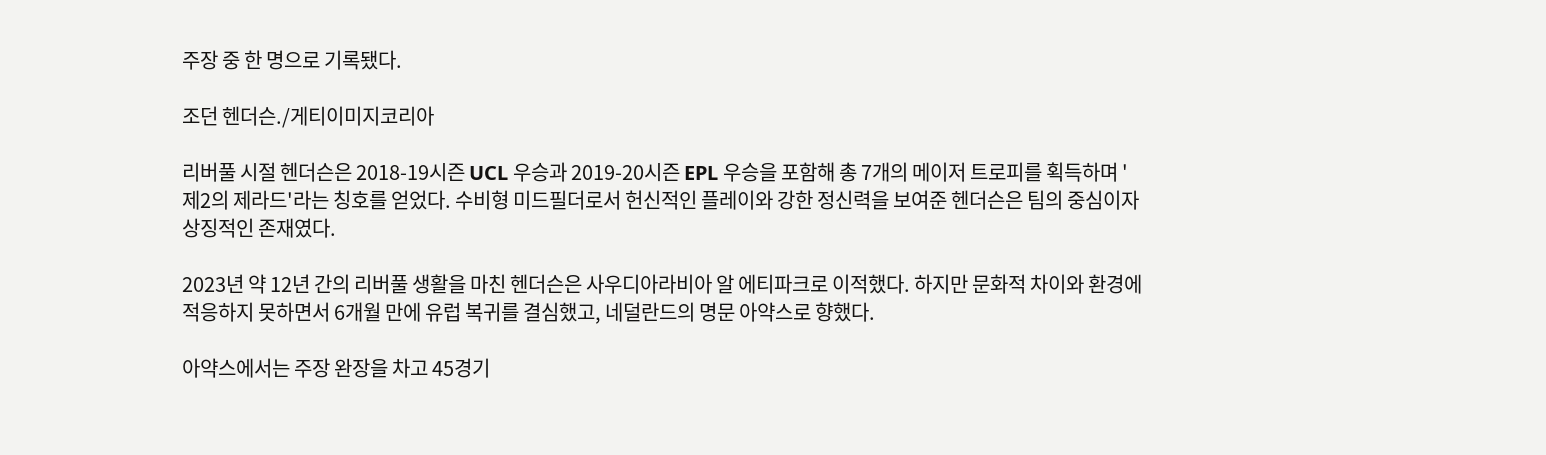주장 중 한 명으로 기록됐다.

조던 헨더슨./게티이미지코리아

리버풀 시절 헨더슨은 2018-19시즌 UCL 우승과 2019-20시즌 EPL 우승을 포함해 총 7개의 메이저 트로피를 획득하며 '제2의 제라드'라는 칭호를 얻었다. 수비형 미드필더로서 헌신적인 플레이와 강한 정신력을 보여준 헨더슨은 팀의 중심이자 상징적인 존재였다.

2023년 약 12년 간의 리버풀 생활을 마친 헨더슨은 사우디아라비아 알 에티파크로 이적했다. 하지만 문화적 차이와 환경에 적응하지 못하면서 6개월 만에 유럽 복귀를 결심했고, 네덜란드의 명문 아약스로 향했다.

아약스에서는 주장 완장을 차고 45경기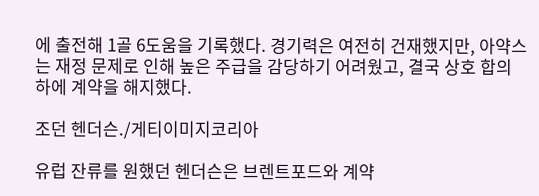에 출전해 1골 6도움을 기록했다. 경기력은 여전히 건재했지만, 아약스는 재정 문제로 인해 높은 주급을 감당하기 어려웠고, 결국 상호 합의 하에 계약을 해지했다.

조던 헨더슨./게티이미지코리아

유럽 잔류를 원했던 헨더슨은 브렌트포드와 계약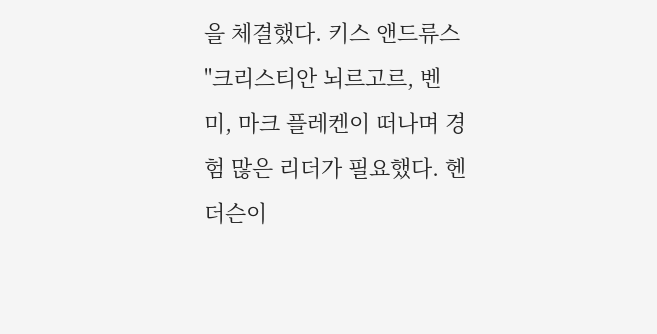을 체결했다. 키스 앤드류스 "크리스티안 뇌르고르, 벤 미, 마크 플레켄이 떠나며 경험 많은 리더가 필요했다. 헨더슨이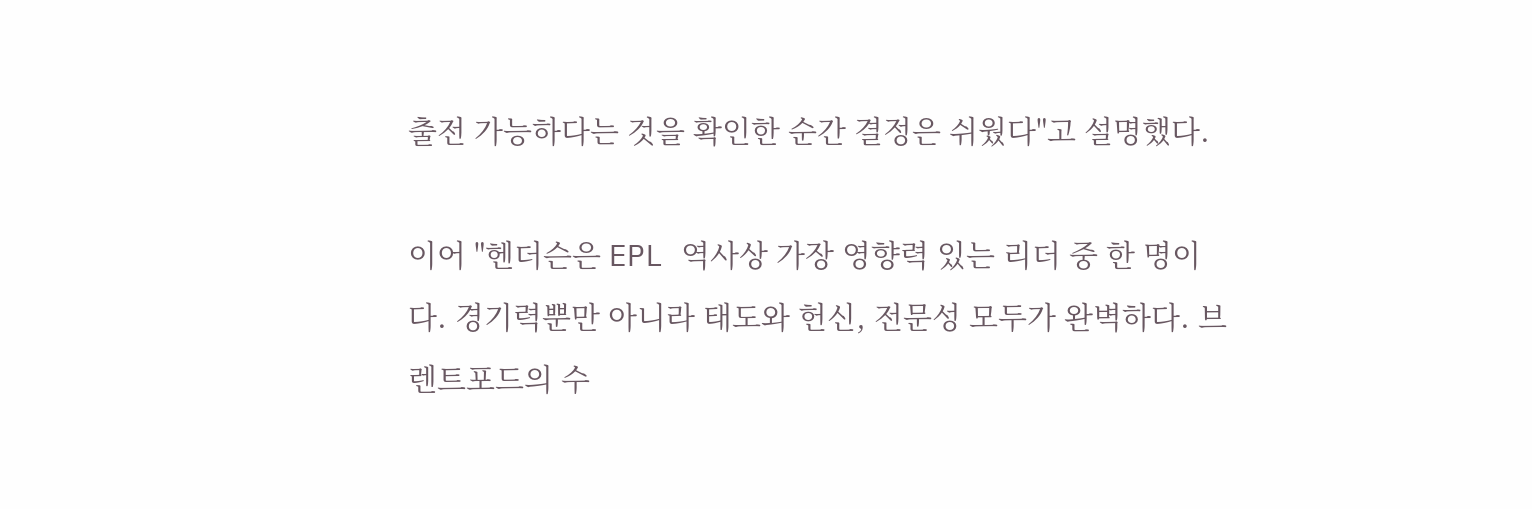출전 가능하다는 것을 확인한 순간 결정은 쉬웠다"고 설명했다.

이어 "헨더슨은 EPL 역사상 가장 영향력 있는 리더 중 한 명이다. 경기력뿐만 아니라 태도와 헌신, 전문성 모두가 완벽하다. 브렌트포드의 수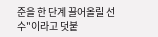준을 한 단계 끌어올릴 선수"이라고 덧붙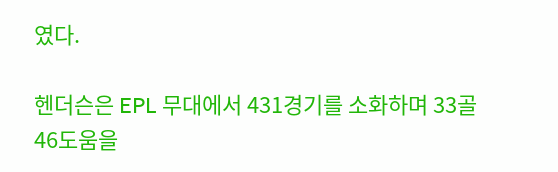였다.

헨더슨은 EPL 무대에서 431경기를 소화하며 33골 46도움을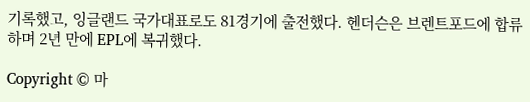기록했고, 잉글랜드 국가대표로도 81경기에 출전했다. 헨더슨은 브렌트포드에 합류하며 2년 만에 EPL에 복귀했다.

Copyright © 마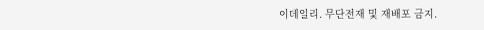이데일리. 무단전재 및 재배포 금지.